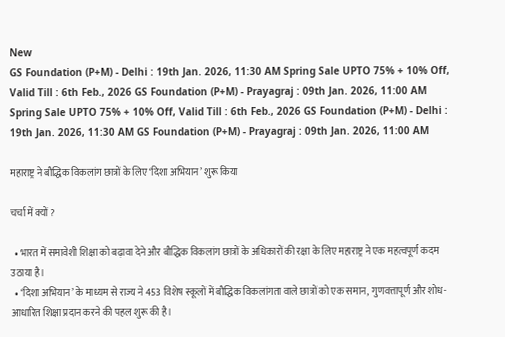New
GS Foundation (P+M) - Delhi : 19th Jan. 2026, 11:30 AM Spring Sale UPTO 75% + 10% Off, Valid Till : 6th Feb., 2026 GS Foundation (P+M) - Prayagraj : 09th Jan. 2026, 11:00 AM Spring Sale UPTO 75% + 10% Off, Valid Till : 6th Feb., 2026 GS Foundation (P+M) - Delhi : 19th Jan. 2026, 11:30 AM GS Foundation (P+M) - Prayagraj : 09th Jan. 2026, 11:00 AM

महाराष्ट्र ने बौद्धिक विकलांग छात्रों के लिए ‘दिशा अभियान’ शुरू किया

चर्चा में क्यों ?

  • भारत में समावेशी शिक्षा को बढ़ावा देने और बौद्धिक विकलांग छात्रों के अधिकारों की रक्षा के लिए महाराष्ट्र ने एक महत्वपूर्ण कदम उठाया है।
  • ‘दिशा अभियान’ के माध्यम से राज्य ने 453 विशेष स्कूलों में बौद्धिक विकलांगता वाले छात्रों को एक समान, गुणवत्तापूर्ण और शोध-आधारित शिक्षा प्रदान करने की पहल शुरू की है।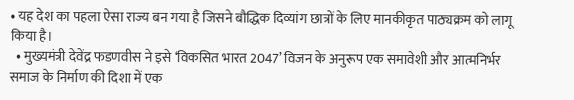• यह देश का पहला ऐसा राज्य बन गया है जिसने बौद्धिक दिव्यांग छात्रों के लिए मानकीकृत पाठ्यक्रम को लागू किया है।
  • मुख्यमंत्री देवेंद्र फडणवीस ने इसे ‘विकसित भारत 2047’ विजन के अनुरूप एक समावेशी और आत्मनिर्भर समाज के निर्माण की दिशा में एक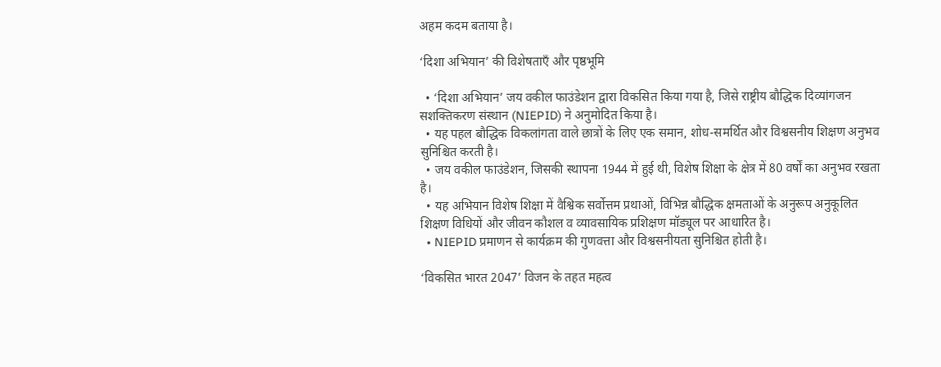अहम कदम बताया है।

‘दिशा अभियान’ की विशेषताएँ और पृष्ठभूमि

  • ‘दिशा अभियान’ जय वकील फाउंडेशन द्वारा विकसित किया गया है, जिसे राष्ट्रीय बौद्धिक दिव्यांगजन सशक्तिकरण संस्थान (NIEPID) ने अनुमोदित किया है।
  • यह पहल बौद्धिक विकलांगता वाले छात्रों के लिए एक समान, शोध-समर्थित और विश्वसनीय शिक्षण अनुभव सुनिश्चित करती है।
  • जय वकील फाउंडेशन, जिसकी स्थापना 1944 में हुई थी, विशेष शिक्षा के क्षेत्र में 80 वर्षों का अनुभव रखता है।
  • यह अभियान विशेष शिक्षा में वैश्विक सर्वोत्तम प्रथाओं, विभिन्न बौद्धिक क्षमताओं के अनुरूप अनुकूलित शिक्षण विधियों और जीवन कौशल व व्यावसायिक प्रशिक्षण मॉड्यूल पर आधारित है।
  • NIEPID प्रमाणन से कार्यक्रम की गुणवत्ता और विश्वसनीयता सुनिश्चित होती है।

‘विकसित भारत 2047’ विजन के तहत महत्व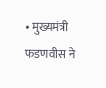• मुख्यमंत्री फडणवीस ने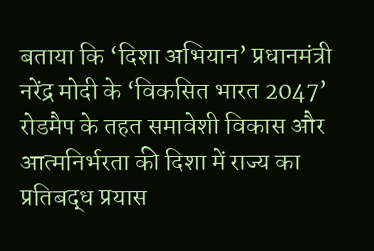बताया कि ‘दिशा अभियान’ प्रधानमंत्री नरेंद्र मोदी के ‘विकसित भारत 2047’ रोडमैप के तहत समावेशी विकास और आत्मनिर्भरता की दिशा में राज्य का प्रतिबद्ध प्रयास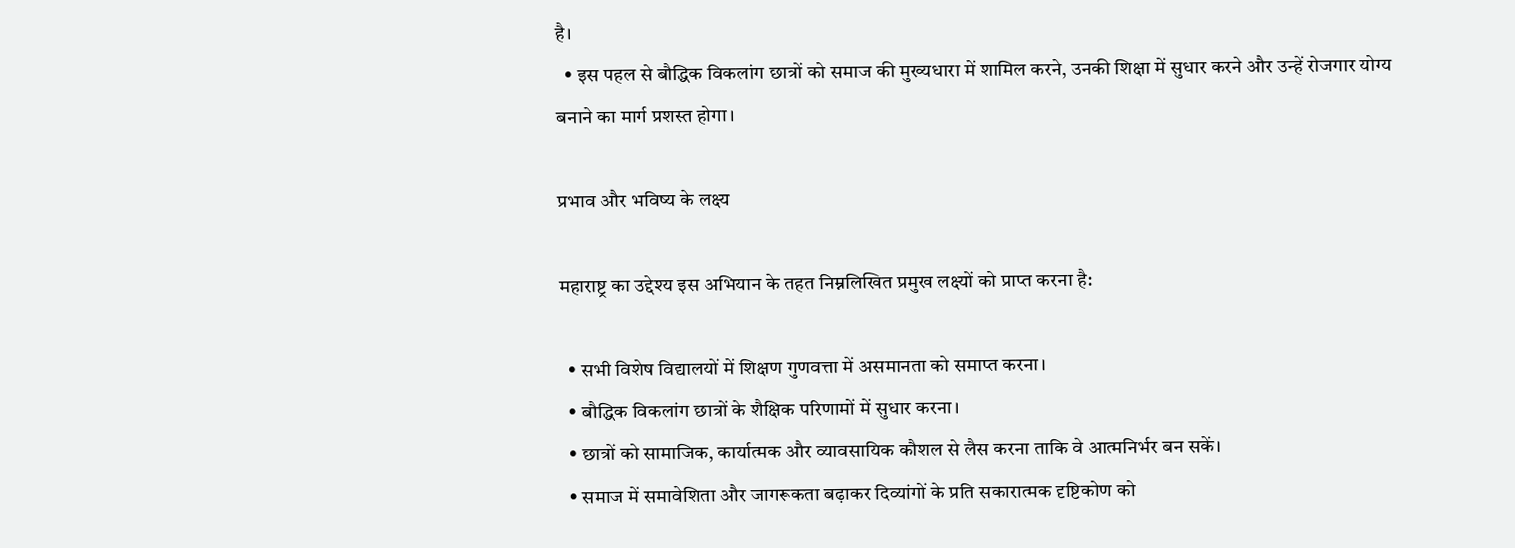है।
  • इस पहल से बौद्धिक विकलांग छात्रों को समाज की मुख्यधारा में शामिल करने, उनकी शिक्षा में सुधार करने और उन्हें रोजगार योग्य बनाने का मार्ग प्रशस्त होगा।

प्रभाव और भविष्य के लक्ष्य

महाराष्ट्र का उद्देश्य इस अभियान के तहत निम्नलिखित प्रमुख लक्ष्यों को प्राप्त करना है:

  • सभी विशेष विद्यालयों में शिक्षण गुणवत्ता में असमानता को समाप्त करना।
  • बौद्धिक विकलांग छात्रों के शैक्षिक परिणामों में सुधार करना।
  • छात्रों को सामाजिक, कार्यात्मक और व्यावसायिक कौशल से लैस करना ताकि वे आत्मनिर्भर बन सकें।
  • समाज में समावेशिता और जागरूकता बढ़ाकर दिव्यांगों के प्रति सकारात्मक दृष्टिकोण को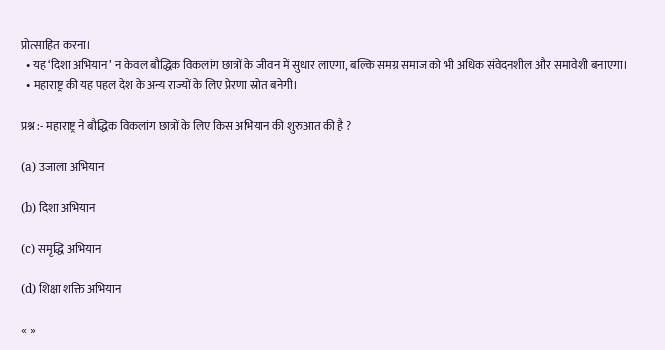प्रोत्साहित करना।
  • यह ‘दिशा अभियान’ न केवल बौद्धिक विकलांग छात्रों के जीवन में सुधार लाएगा, बल्कि समग्र समाज को भी अधिक संवेदनशील और समावेशी बनाएगा।
  • महाराष्ट्र की यह पहल देश के अन्य राज्यों के लिए प्रेरणा स्रोत बनेगी।

प्रश्न :- महाराष्ट्र ने बौद्धिक विकलांग छात्रों के लिए किस अभियान की शुरुआत की है ?

(a) उजाला अभियान

(b) दिशा अभियान

(c) समृद्धि अभियान

(d) शिक्षा शक्ति अभियान

« »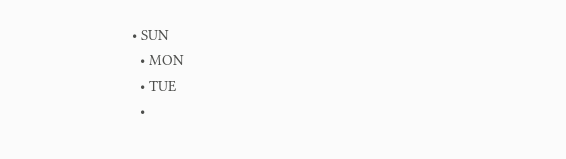• SUN
  • MON
  • TUE
  •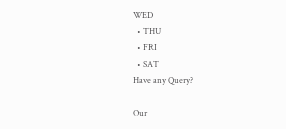WED
  • THU
  • FRI
  • SAT
Have any Query?

Our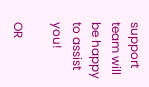support team will be happy to assist you!

OR